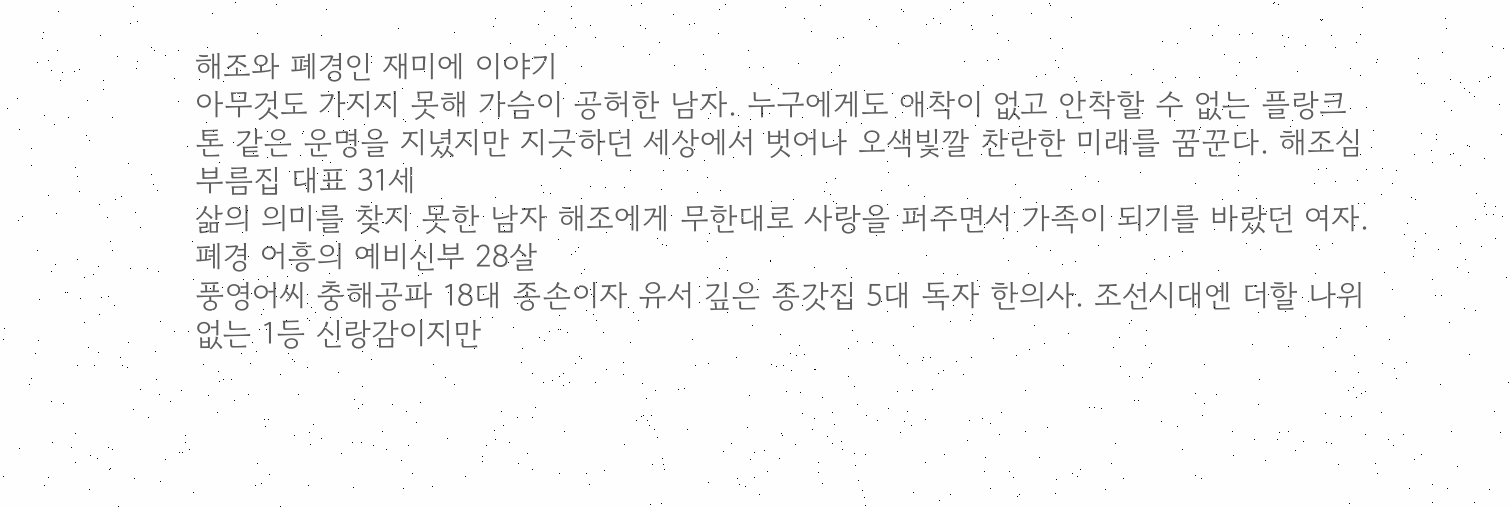해조와 폐경인 재미에 이야기
아무것도 가지지 못해 가슴이 공허한 남자. 누구에게도 애착이 없고 안착할 수 없는 플랑크톤 같은 운명을 지녔지만 지긋하던 세상에서 벗어나 오색빛깔 찬란한 미래를 꿈꾼다. 해조심부름집 대표 31세
삶의 의미를 찾지 못한 남자 해조에게 무한대로 사랑을 퍼주면서 가족이 되기를 바랐던 여자. 폐경 어흥의 예비신부 28살
풍영어씨 충해공파 18대 종손이자 유서 깊은 종갓집 5대 독자 한의사. 조선시대엔 더할 나위 없는 1등 신랑감이지만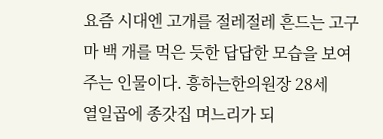요즘 시대엔 고개를 절레절레 흔드는 고구마 백 개를 먹은 듯한 답답한 모습을 보여주는 인물이다. 흥하는한의원장 28세
열일곱에 종갓집 며느리가 되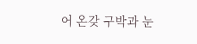어 온갖 구박과 눈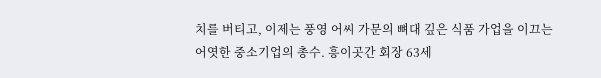치를 버티고, 이제는 풍영 어씨 가문의 뼈대 깊은 식품 가업을 이끄는 어엿한 중소기업의 총수. 흥이곳간 회장 63세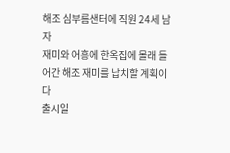해조 심부름샌터에 직원 24세 남자
재미와 어흥에 한옥집에 몰래 들어간 해조 재미를 납치할 계획이다
출시일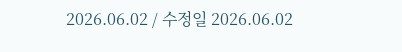2026.06.02 / 수정일 2026.06.02